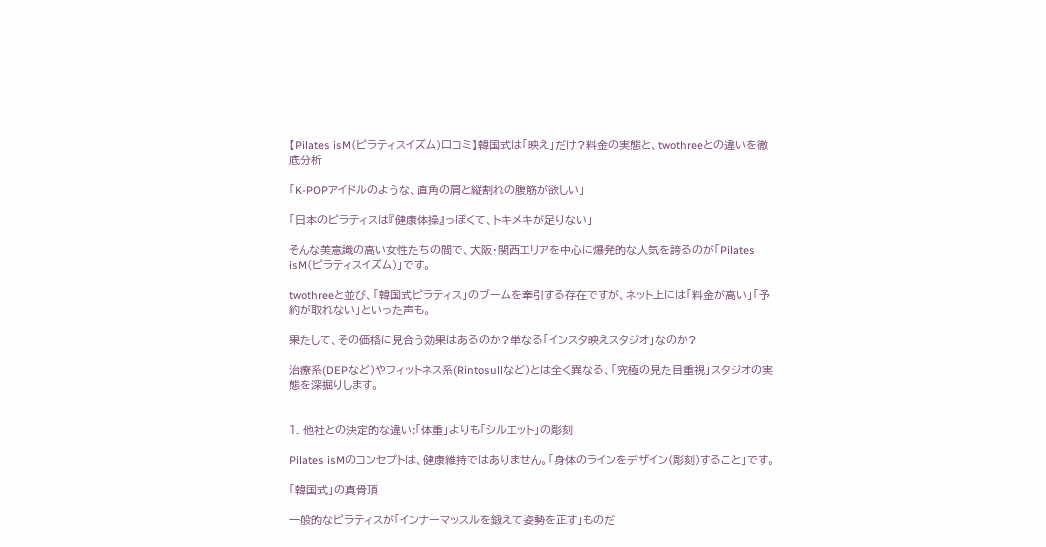【Pilates isM(ピラティスイズム)口コミ】韓国式は「映え」だけ?料金の実態と、twothreeとの違いを徹底分析

「K-POPアイドルのような、直角の肩と縦割れの腹筋が欲しい」

「日本のピラティスは『健康体操』っぽくて、トキメキが足りない」

そんな美意識の高い女性たちの間で、大阪・関西エリアを中心に爆発的な人気を誇るのが「Pilates isM(ピラティスイズム)」です。

twothreeと並び、「韓国式ピラティス」のブームを牽引する存在ですが、ネット上には「料金が高い」「予約が取れない」といった声も。

果たして、その価格に見合う効果はあるのか?単なる「インスタ映えスタジオ」なのか?

治療系(DEPなど)やフィットネス系(Rintosullなど)とは全く異なる、「究極の見た目重視」スタジオの実態を深掘りします。


1. 他社との決定的な違い:「体重」よりも「シルエット」の彫刻

Pilates isMのコンセプトは、健康維持ではありません。「身体のラインをデザイン(彫刻)すること」です。

「韓国式」の真骨頂

一般的なピラティスが「インナーマッスルを鍛えて姿勢を正す」ものだ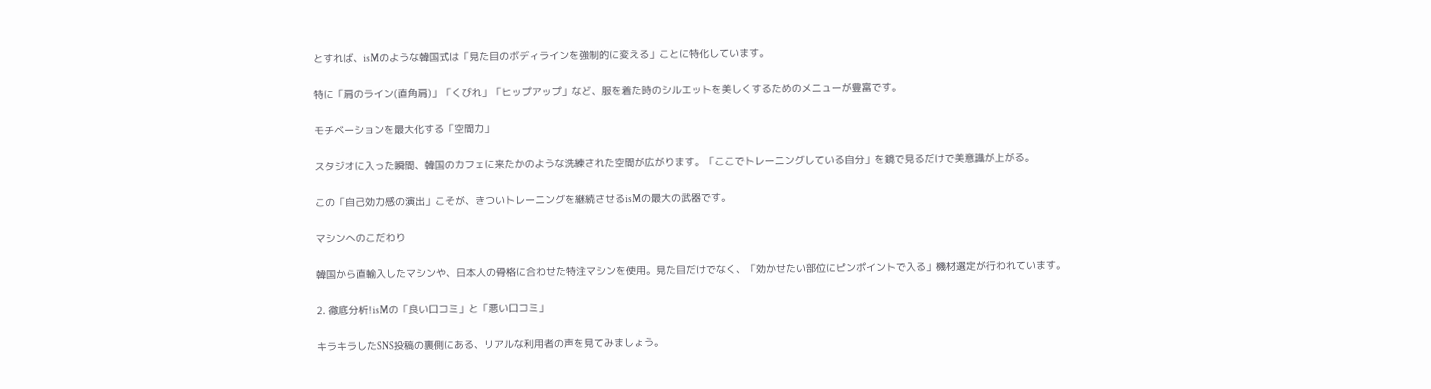とすれば、isMのような韓国式は「見た目のボディラインを強制的に変える」ことに特化しています。

特に「肩のライン(直角肩)」「くびれ」「ヒップアップ」など、服を着た時のシルエットを美しくするためのメニューが豊富です。

モチベーションを最大化する「空間力」

スタジオに入った瞬間、韓国のカフェに来たかのような洗練された空間が広がります。「ここでトレーニングしている自分」を鏡で見るだけで美意識が上がる。

この「自己効力感の演出」こそが、きついトレーニングを継続させるisMの最大の武器です。

マシンへのこだわり

韓国から直輸入したマシンや、日本人の骨格に合わせた特注マシンを使用。見た目だけでなく、「効かせたい部位にピンポイントで入る」機材選定が行われています。

2. 徹底分析!isMの「良い口コミ」と「悪い口コミ」

キラキラしたSNS投稿の裏側にある、リアルな利用者の声を見てみましょう。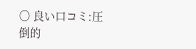〇 良い口コミ:圧倒的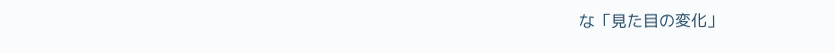な「見た目の変化」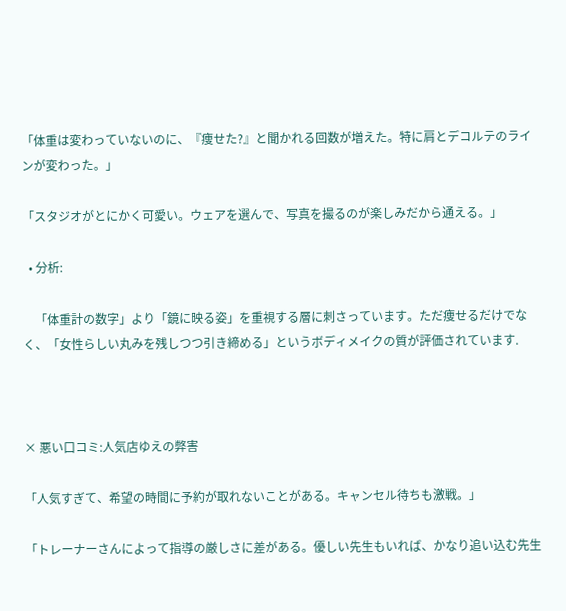「体重は変わっていないのに、『痩せた?』と聞かれる回数が増えた。特に肩とデコルテのラインが変わった。」

「スタジオがとにかく可愛い。ウェアを選んで、写真を撮るのが楽しみだから通える。」

  • 分析:

    「体重計の数字」より「鏡に映る姿」を重視する層に刺さっています。ただ痩せるだけでなく、「女性らしい丸みを残しつつ引き締める」というボディメイクの質が評価されています.



× 悪い口コミ:人気店ゆえの弊害

「人気すぎて、希望の時間に予約が取れないことがある。キャンセル待ちも激戦。」

「トレーナーさんによって指導の厳しさに差がある。優しい先生もいれば、かなり追い込む先生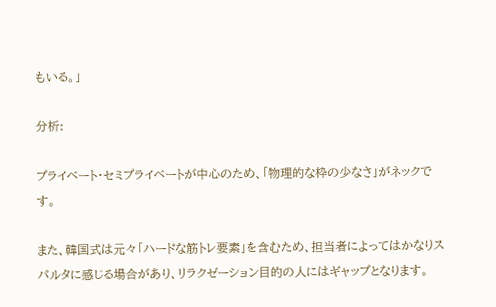もいる。」

分析:

プライベート・セミプライベートが中心のため、「物理的な枠の少なさ」がネックです。

また、韓国式は元々「ハードな筋トレ要素」を含むため、担当者によってはかなりスパルタに感じる場合があり、リラクゼーション目的の人にはギャップとなります。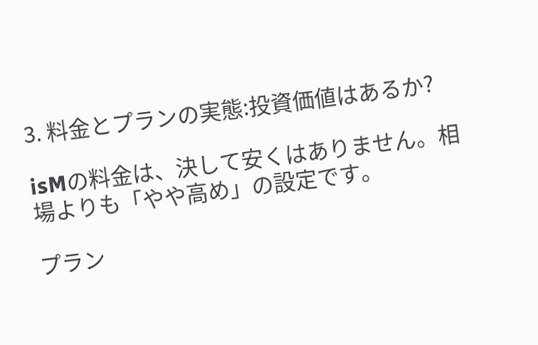3. 料金とプランの実態:投資価値はあるか?

isMの料金は、決して安くはありません。相場よりも「やや高め」の設定です。

プラン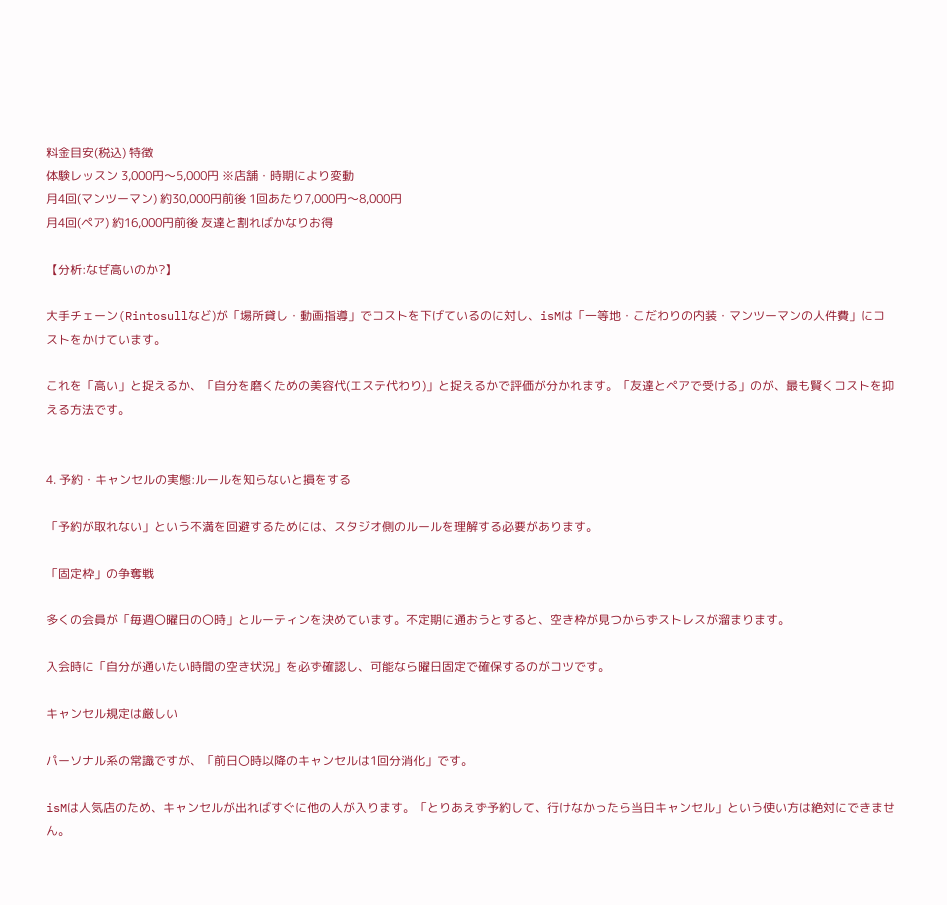料金目安(税込) 特徴
体験レッスン 3,000円〜5,000円 ※店舗・時期により変動
月4回(マンツーマン) 約30,000円前後 1回あたり7,000円〜8,000円
月4回(ペア) 約16,000円前後 友達と割ればかなりお得

【分析:なぜ高いのか?】

大手チェーン(Rintosullなど)が「場所貸し・動画指導」でコストを下げているのに対し、isMは「一等地・こだわりの内装・マンツーマンの人件費」にコストをかけています。

これを「高い」と捉えるか、「自分を磨くための美容代(エステ代わり)」と捉えるかで評価が分かれます。「友達とペアで受ける」のが、最も賢くコストを抑える方法です。


4. 予約・キャンセルの実態:ルールを知らないと損をする

「予約が取れない」という不満を回避するためには、スタジオ側のルールを理解する必要があります。

「固定枠」の争奪戦

多くの会員が「毎週〇曜日の〇時」とルーティンを決めています。不定期に通おうとすると、空き枠が見つからずストレスが溜まります。

入会時に「自分が通いたい時間の空き状況」を必ず確認し、可能なら曜日固定で確保するのがコツです。

キャンセル規定は厳しい

パーソナル系の常識ですが、「前日〇時以降のキャンセルは1回分消化」です。

isMは人気店のため、キャンセルが出ればすぐに他の人が入ります。「とりあえず予約して、行けなかったら当日キャンセル」という使い方は絶対にできません。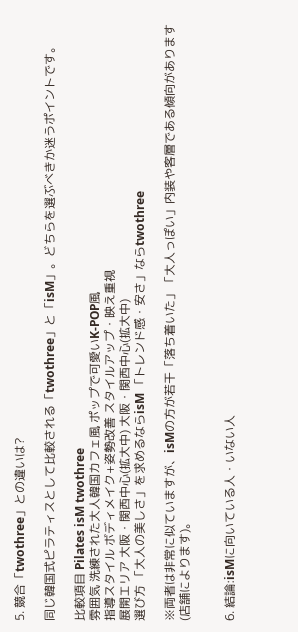5. 競合「twothree」との違いは?

同じ韓国式ピラティスとして比較される「twothree」と「isM」。どちらを選ぶべきか迷うポイントです。

比較項目 Pilates isM twothree
雰囲気 洗練された大人韓国カフェ風 ポップで可愛いK-POP風
指導スタイル ボディメイク+姿勢改善 スタイルアップ・映え重視
展開エリア 大阪・関西中心(拡大中) 大阪・関西中心(拡大中)
選び方 「大人の美しさ」を求めるならisM 「トレンド感・安さ」ならtwothree

※両者は非常に似ていますが、isMの方が若干「落ち着いた」「大人っぽい」内装や客層である傾向があります(店舗によります)。


6. 結論:isMに向いている人・いない人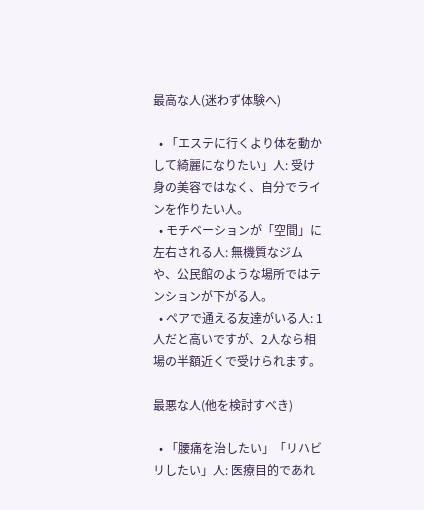最高な人(迷わず体験へ)

  • 「エステに行くより体を動かして綺麗になりたい」人: 受け身の美容ではなく、自分でラインを作りたい人。
  • モチベーションが「空間」に左右される人: 無機質なジムや、公民館のような場所ではテンションが下がる人。
  • ペアで通える友達がいる人: 1人だと高いですが、2人なら相場の半額近くで受けられます。

最悪な人(他を検討すべき)

  • 「腰痛を治したい」「リハビリしたい」人: 医療目的であれ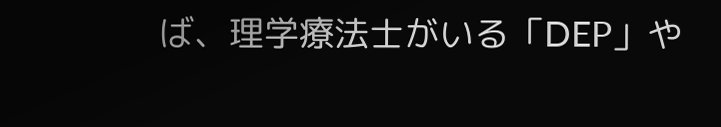ば、理学療法士がいる「DEP」や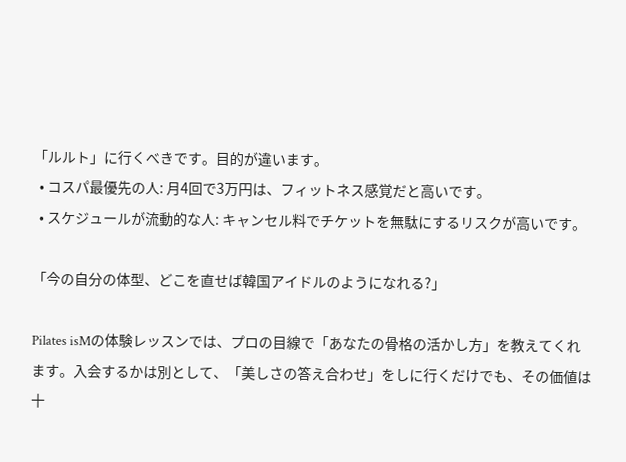「ルルト」に行くべきです。目的が違います。
  • コスパ最優先の人: 月4回で3万円は、フィットネス感覚だと高いです。
  • スケジュールが流動的な人: キャンセル料でチケットを無駄にするリスクが高いです。

「今の自分の体型、どこを直せば韓国アイドルのようになれる?」

Pilates isMの体験レッスンでは、プロの目線で「あなたの骨格の活かし方」を教えてくれます。入会するかは別として、「美しさの答え合わせ」をしに行くだけでも、その価値は十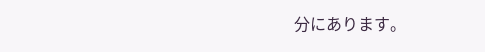分にあります。